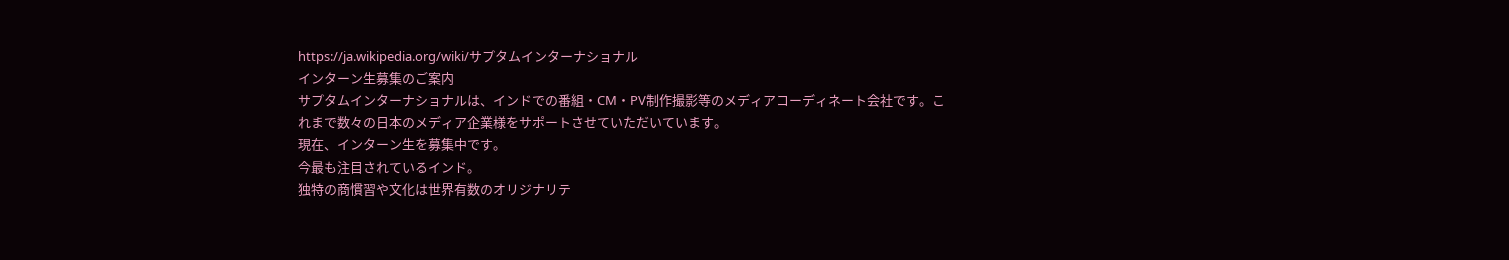https://ja.wikipedia.org/wiki/サプタムインターナショナル
インターン生募集のご案内
サプタムインターナショナルは、インドでの番組・CM・PV制作撮影等のメディアコーディネート会社です。これまで数々の日本のメディア企業様をサポートさせていただいています。
現在、インターン生を募集中です。
今最も注目されているインド。
独特の商慣習や文化は世界有数のオリジナリテ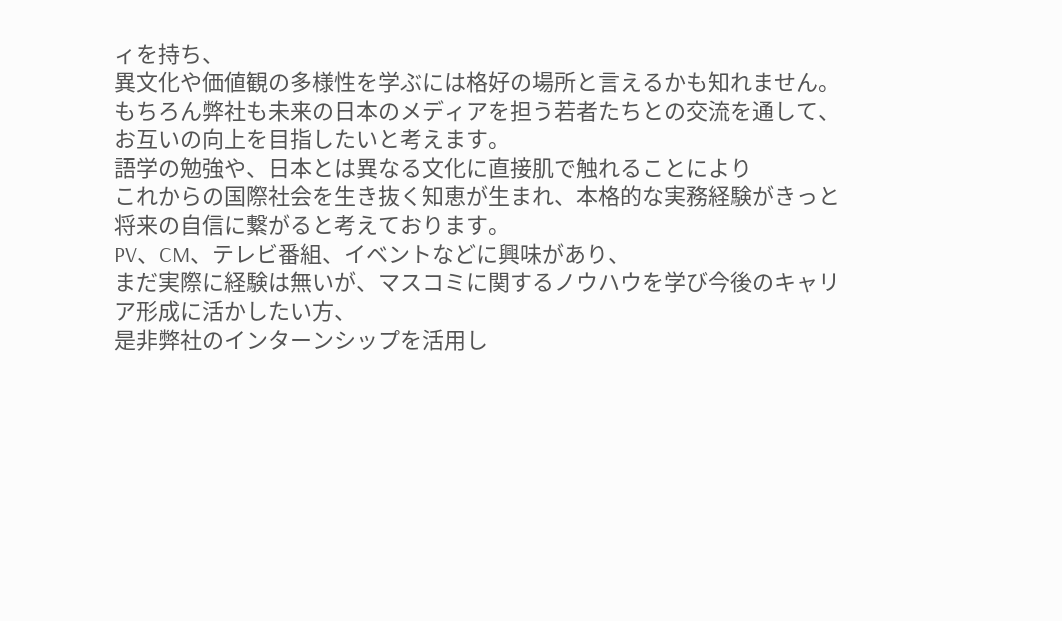ィを持ち、
異文化や価値観の多様性を学ぶには格好の場所と言えるかも知れません。
もちろん弊社も未来の日本のメディアを担う若者たちとの交流を通して、お互いの向上を目指したいと考えます。
語学の勉強や、日本とは異なる文化に直接肌で触れることにより
これからの国際社会を生き抜く知恵が生まれ、本格的な実務経験がきっと将来の自信に繋がると考えております。
PV、CM、テレビ番組、イベントなどに興味があり、
まだ実際に経験は無いが、マスコミに関するノウハウを学び今後のキャリア形成に活かしたい方、
是非弊社のインターンシップを活用し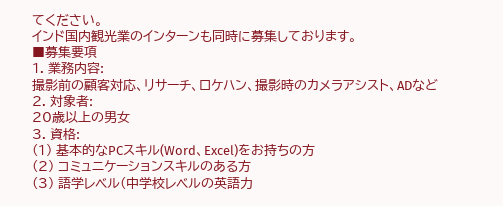てください。
インド国内観光業のインターンも同時に募集しております。
■募集要項
1. 業務内容:
撮影前の顧客対応、リサーチ、ロケハン、撮影時のカメラアシスト、ADなど
2. 対象者:
20歳以上の男女
3. 資格:
(1) 基本的なPCスキル(Word、Excel)をお持ちの方
(2) コミュニケーションスキルのある方
(3) 語学レベル(中学校レベルの英語力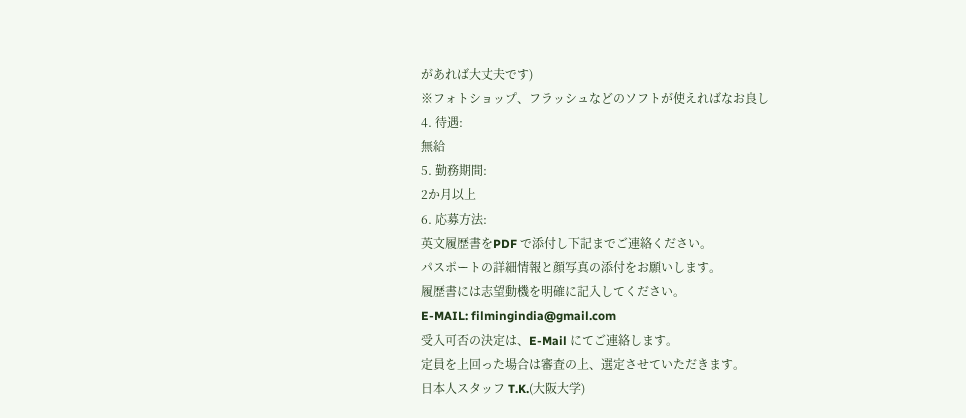があれば大丈夫です)
※フォトショップ、フラッシュなどのソフトが使えればなお良し
4. 待遇:
無給
5. 勤務期間:
2か月以上
6. 応募方法:
英文履歴書をPDF で添付し下記までご連絡ください。
パスポートの詳細情報と顔写真の添付をお願いします。
履歴書には志望動機を明確に記入してください。
E-MAIL: filmingindia@gmail.com
受入可否の決定は、E-Mail にてご連絡します。
定員を上回った場合は審査の上、選定させていただきます。
日本人スタッフ T.K.(大阪大学)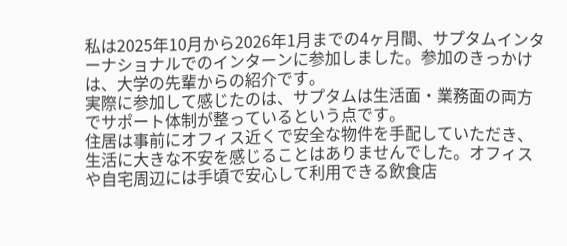私は2025年10月から2026年1月までの4ヶ月間、サプタムインターナショナルでのインターンに参加しました。参加のきっかけは、大学の先輩からの紹介です。
実際に参加して感じたのは、サプタムは生活面・業務面の両方でサポート体制が整っているという点です。
住居は事前にオフィス近くで安全な物件を手配していただき、生活に大きな不安を感じることはありませんでした。オフィスや自宅周辺には手頃で安心して利用できる飲食店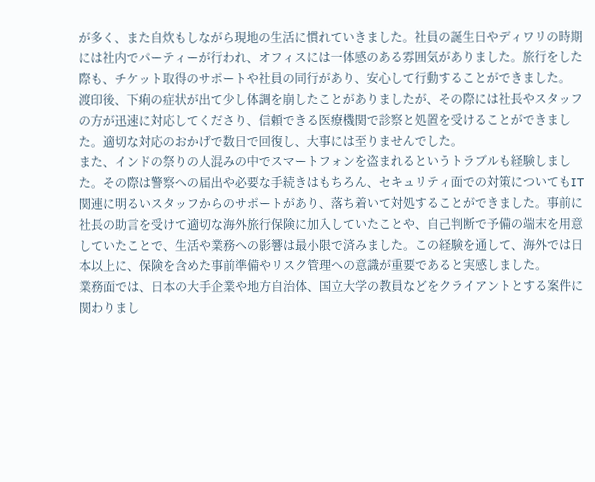が多く、また自炊もしながら現地の生活に慣れていきました。社員の誕生日やディワリの時期には社内でパーティーが行われ、オフィスには一体感のある雰囲気がありました。旅行をした際も、チケット取得のサポートや社員の同行があり、安心して行動することができました。
渡印後、下痢の症状が出て少し体調を崩したことがありましたが、その際には社長やスタッフの方が迅速に対応してくださり、信頼できる医療機関で診察と処置を受けることができました。適切な対応のおかげで数日で回復し、大事には至りませんでした。
また、インドの祭りの人混みの中でスマートフォンを盗まれるというトラブルも経験しました。その際は警察への届出や必要な手続きはもちろん、セキュリティ面での対策についてもIT関連に明るいスタッフからのサポートがあり、落ち着いて対処することができました。事前に社長の助言を受けて適切な海外旅行保険に加入していたことや、自己判断で予備の端末を用意していたことで、生活や業務への影響は最小限で済みました。この経験を通して、海外では日本以上に、保険を含めた事前準備やリスク管理への意識が重要であると実感しました。
業務面では、日本の大手企業や地方自治体、国立大学の教員などをクライアントとする案件に関わりまし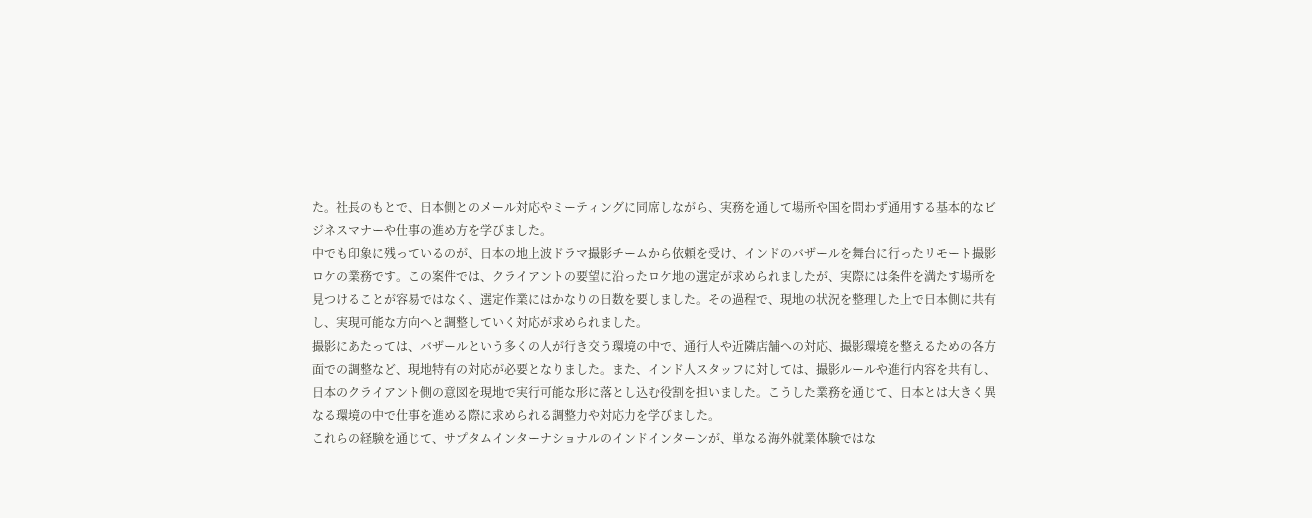た。社長のもとで、日本側とのメール対応やミーティングに同席しながら、実務を通して場所や国を問わず通用する基本的なビジネスマナーや仕事の進め方を学びました。
中でも印象に残っているのが、日本の地上波ドラマ撮影チームから依頼を受け、インドのバザールを舞台に行ったリモート撮影ロケの業務です。この案件では、クライアントの要望に沿ったロケ地の選定が求められましたが、実際には条件を満たす場所を見つけることが容易ではなく、選定作業にはかなりの日数を要しました。その過程で、現地の状況を整理した上で日本側に共有し、実現可能な方向へと調整していく対応が求められました。
撮影にあたっては、バザールという多くの人が行き交う環境の中で、通行人や近隣店舗への対応、撮影環境を整えるための各方面での調整など、現地特有の対応が必要となりました。また、インド人スタッフに対しては、撮影ルールや進行内容を共有し、日本のクライアント側の意図を現地で実行可能な形に落とし込む役割を担いました。こうした業務を通じて、日本とは大きく異なる環境の中で仕事を進める際に求められる調整力や対応力を学びました。
これらの経験を通じて、サプタムインターナショナルのインドインターンが、単なる海外就業体験ではな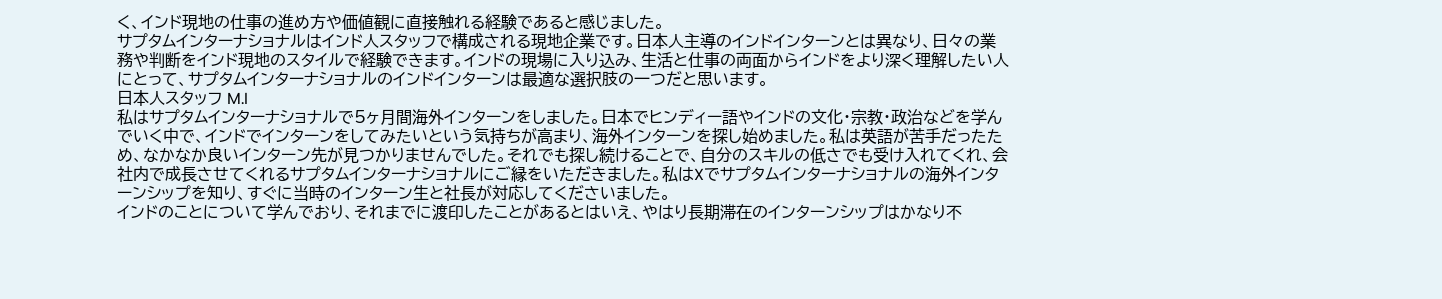く、インド現地の仕事の進め方や価値観に直接触れる経験であると感じました。
サプタムインターナショナルはインド人スタッフで構成される現地企業です。日本人主導のインドインターンとは異なり、日々の業務や判断をインド現地のスタイルで経験できます。インドの現場に入り込み、生活と仕事の両面からインドをより深く理解したい人にとって、サプタムインターナショナルのインドインターンは最適な選択肢の一つだと思います。
日本人スタッフ M.I
私はサプタムインターナショナルで5ヶ月間海外インターンをしました。日本でヒンディー語やインドの文化・宗教・政治などを学んでいく中で、インドでインターンをしてみたいという気持ちが高まり、海外インターンを探し始めました。私は英語が苦手だったため、なかなか良いインターン先が見つかりませんでした。それでも探し続けることで、自分のスキルの低さでも受け入れてくれ、会社内で成長させてくれるサプタムインターナショナルにご縁をいただきました。私はXでサプタムインターナショナルの海外インターンシップを知り、すぐに当時のインターン生と社長が対応してくださいました。
インドのことについて学んでおり、それまでに渡印したことがあるとはいえ、やはり長期滞在のインターンシップはかなり不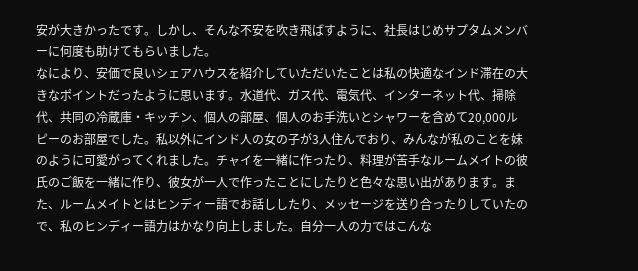安が大きかったです。しかし、そんな不安を吹き飛ばすように、社長はじめサプタムメンバーに何度も助けてもらいました。
なにより、安価で良いシェアハウスを紹介していただいたことは私の快適なインド滞在の大きなポイントだったように思います。水道代、ガス代、電気代、インターネット代、掃除代、共同の冷蔵庫・キッチン、個人の部屋、個人のお手洗いとシャワーを含めて20,000ルピーのお部屋でした。私以外にインド人の女の子が3人住んでおり、みんなが私のことを妹のように可愛がってくれました。チャイを一緒に作ったり、料理が苦手なルームメイトの彼氏のご飯を一緒に作り、彼女が一人で作ったことにしたりと色々な思い出があります。また、ルームメイトとはヒンディー語でお話ししたり、メッセージを送り合ったりしていたので、私のヒンディー語力はかなり向上しました。自分一人の力ではこんな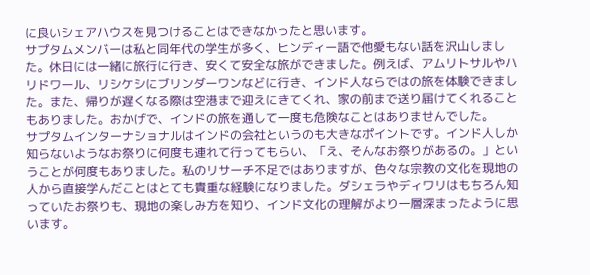に良いシェアハウスを見つけることはできなかったと思います。
サプタムメンバーは私と同年代の学生が多く、ヒンディー語で他愛もない話を沢山しました。休日には一緒に旅行に行き、安くて安全な旅ができました。例えば、アムリトサルやハリドワール、リシケシにブリンダーワンなどに行き、インド人ならではの旅を体験できました。また、帰りが遅くなる際は空港まで迎えにきてくれ、家の前まで送り届けてくれることもありました。おかげで、インドの旅を通して一度も危険なことはありませんでした。
サプタムインターナショナルはインドの会社というのも大きなポイントです。インド人しか知らないようなお祭りに何度も連れて行ってもらい、「え、そんなお祭りがあるの。」ということが何度もありました。私のリサーチ不足ではありますが、色々な宗教の文化を現地の人から直接学んだことはとても貴重な経験になりました。ダシェラやディワリはもちろん知っていたお祭りも、現地の楽しみ方を知り、インド文化の理解がより一層深まったように思います。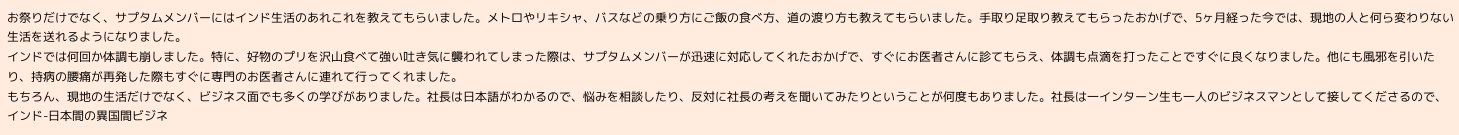お祭りだけでなく、サプタムメンバーにはインド生活のあれこれを教えてもらいました。メトロやリキシャ、バスなどの乗り方にご飯の食べ方、道の渡り方も教えてもらいました。手取り足取り教えてもらったおかげで、5ヶ月経った今では、現地の人と何ら変わりない生活を送れるようになりました。
インドでは何回か体調も崩しました。特に、好物のプリを沢山食べて強い吐き気に襲われてしまった際は、サプタムメンバーが迅速に対応してくれたおかげで、すぐにお医者さんに診てもらえ、体調も点滴を打ったことですぐに良くなりました。他にも風邪を引いたり、持病の腰痛が再発した際もすぐに専門のお医者さんに連れて行ってくれました。
もちろん、現地の生活だけでなく、ビジネス面でも多くの学びがありました。社長は日本語がわかるので、悩みを相談したり、反対に社長の考えを聞いてみたりということが何度もありました。社長は一インターン生も一人のビジネスマンとして接してくださるので、インド-日本間の異国間ビジネ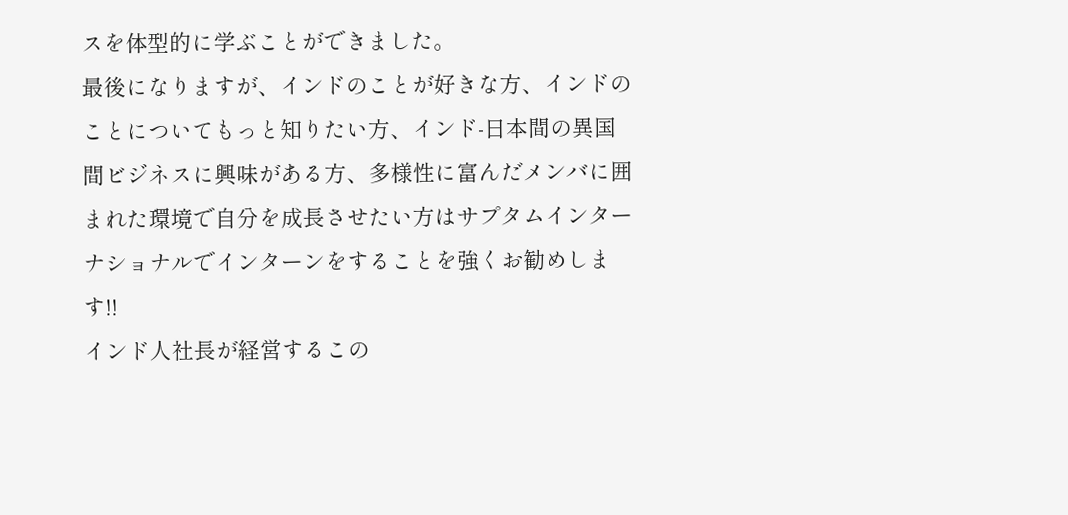スを体型的に学ぶことができました。
最後になりますが、インドのことが好きな方、インドのことについてもっと知りたい方、インド-日本間の異国間ビジネスに興味がある方、多様性に富んだメンバに囲まれた環境で自分を成長させたい方はサプタムインターナショナルでインターンをすることを強くお勧めします!!
インド人社長が経営するこの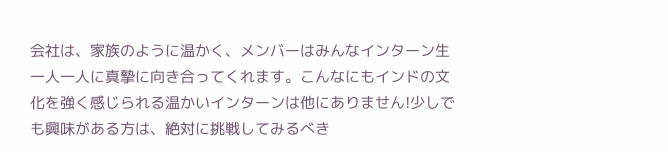会社は、家族のように温かく、メンバーはみんなインターン生一人一人に真摯に向き合ってくれます。こんなにもインドの文化を強く感じられる温かいインターンは他にありません!少しでも興味がある方は、絶対に挑戦してみるべき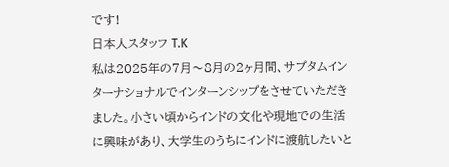です!
日本人スタッフ T.K
私は2025年の7月〜8月の2ヶ月間、サプタムインターナショナルでインターンシップをさせていただきました。小さい頃からインドの文化や現地での生活に興味があり、大学生のうちにインドに渡航したいと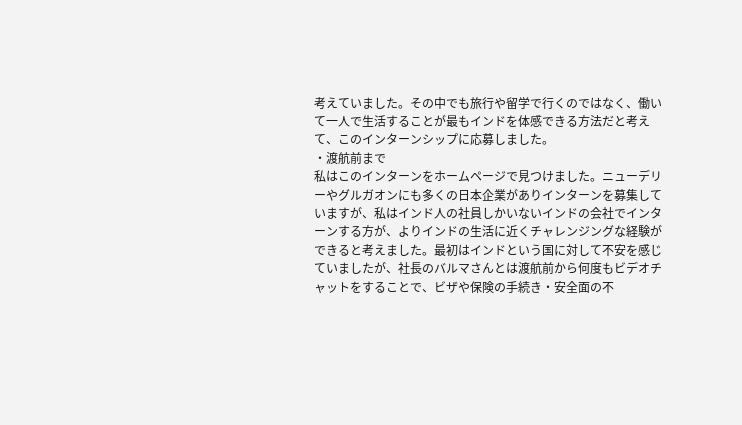考えていました。その中でも旅行や留学で行くのではなく、働いて一人で生活することが最もインドを体感できる方法だと考えて、このインターンシップに応募しました。
・渡航前まで
私はこのインターンをホームページで見つけました。ニューデリーやグルガオンにも多くの日本企業がありインターンを募集していますが、私はインド人の社員しかいないインドの会社でインターンする方が、よりインドの生活に近くチャレンジングな経験ができると考えました。最初はインドという国に対して不安を感じていましたが、社長のバルマさんとは渡航前から何度もビデオチャットをすることで、ビザや保険の手続き・安全面の不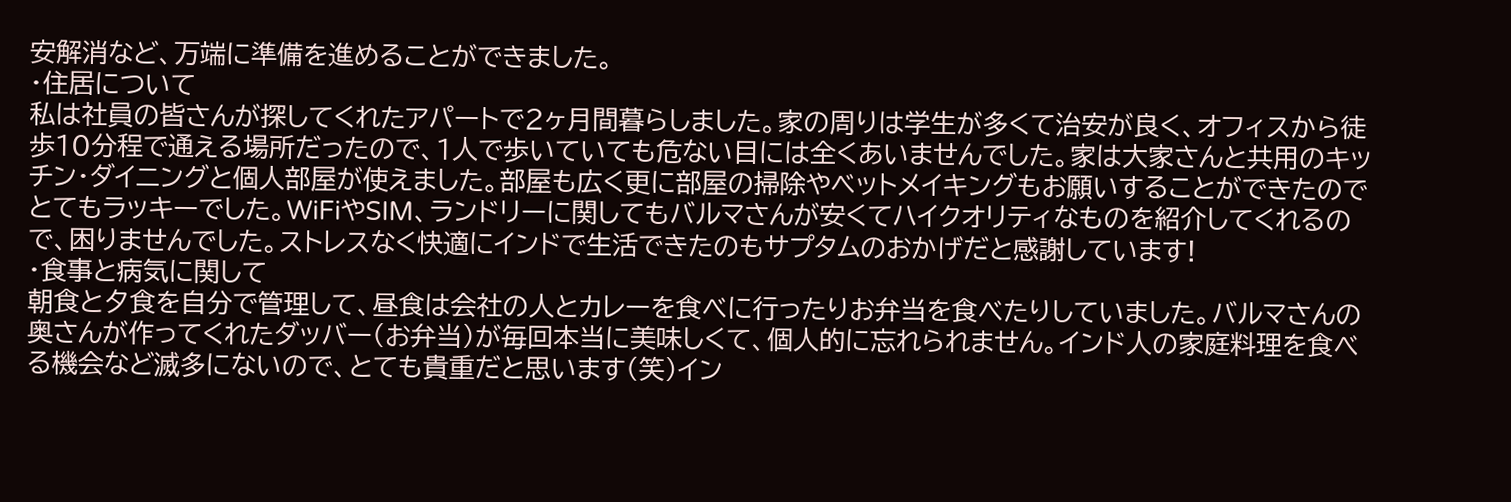安解消など、万端に準備を進めることができました。
・住居について
私は社員の皆さんが探してくれたアパートで2ヶ月間暮らしました。家の周りは学生が多くて治安が良く、オフィスから徒歩10分程で通える場所だったので、1人で歩いていても危ない目には全くあいませんでした。家は大家さんと共用のキッチン・ダイニングと個人部屋が使えました。部屋も広く更に部屋の掃除やベットメイキングもお願いすることができたのでとてもラッキーでした。WiFiやSIM、ランドリーに関してもバルマさんが安くてハイクオリティなものを紹介してくれるので、困りませんでした。ストレスなく快適にインドで生活できたのもサプタムのおかげだと感謝しています!
・食事と病気に関して
朝食と夕食を自分で管理して、昼食は会社の人とカレーを食べに行ったりお弁当を食べたりしていました。バルマさんの奥さんが作ってくれたダッバー(お弁当)が毎回本当に美味しくて、個人的に忘れられません。インド人の家庭料理を食べる機会など滅多にないので、とても貴重だと思います(笑)イン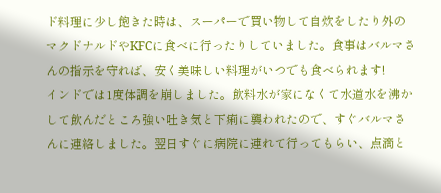ド料理に少し飽きた時は、スーパーで買い物して自炊をしたり外のマクドナルドやKFCに食べに行ったりしていました。食事はバルマさんの指示を守れば、安く美味しい料理がいつでも食べられます!
インドでは1度体調を崩しました。飲料水が家になくて水道水を沸かして飲んだところ強い吐き気と下痢に襲われたので、すぐバルマさんに連絡しました。翌日すぐに病院に連れて行ってもらい、点滴と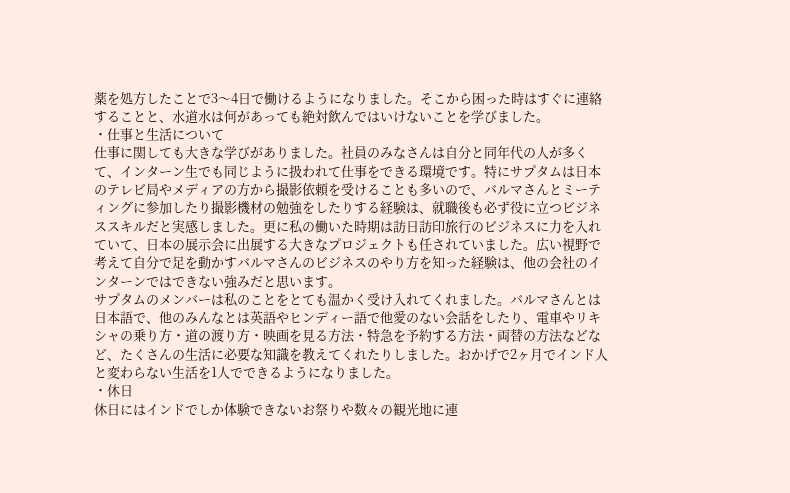薬を処方したことで3〜4日で働けるようになりました。そこから困った時はすぐに連絡することと、水道水は何があっても絶対飲んではいけないことを学びました。
・仕事と生活について
仕事に関しても大きな学びがありました。社員のみなさんは自分と同年代の人が多くて、インターン生でも同じように扱われて仕事をできる環境です。特にサプタムは日本のテレビ局やメディアの方から撮影依頼を受けることも多いので、バルマさんとミーティングに参加したり撮影機材の勉強をしたりする経験は、就職後も必ず役に立つビジネススキルだと実感しました。更に私の働いた時期は訪日訪印旅行のビジネスに力を入れていて、日本の展示会に出展する大きなプロジェクトも任されていました。広い視野で考えて自分で足を動かすバルマさんのビジネスのやり方を知った経験は、他の会社のインターンではできない強みだと思います。
サプタムのメンバーは私のことをとても温かく受け入れてくれました。バルマさんとは日本語で、他のみんなとは英語やヒンディー語で他愛のない会話をしたり、電車やリキシャの乗り方・道の渡り方・映画を見る方法・特急を予約する方法・両替の方法などなど、たくさんの生活に必要な知識を教えてくれたりしました。おかげで2ヶ月でインド人と変わらない生活を1人でできるようになりました。
・休日
休日にはインドでしか体験できないお祭りや数々の観光地に連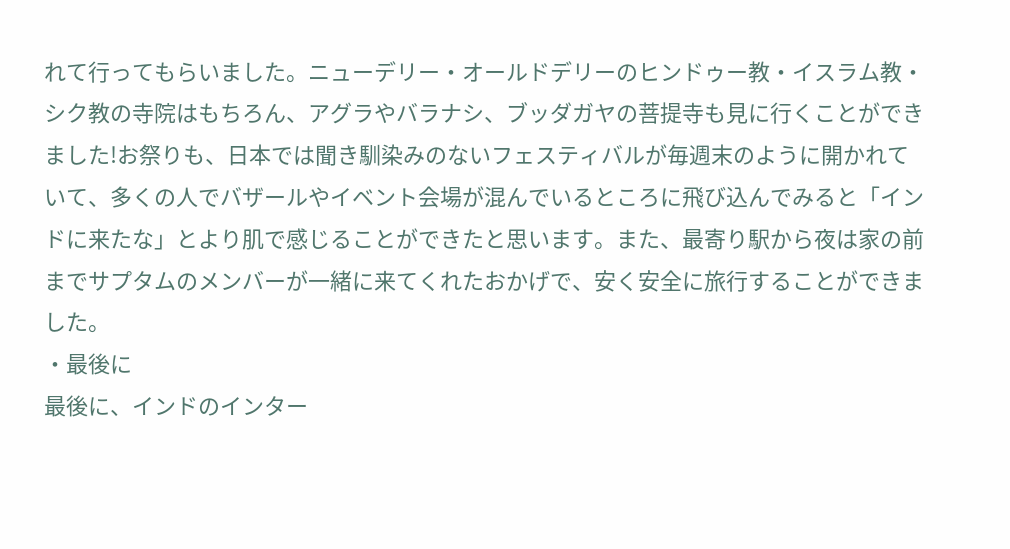れて行ってもらいました。ニューデリー・オールドデリーのヒンドゥー教・イスラム教・シク教の寺院はもちろん、アグラやバラナシ、ブッダガヤの菩提寺も見に行くことができました!お祭りも、日本では聞き馴染みのないフェスティバルが毎週末のように開かれていて、多くの人でバザールやイベント会場が混んでいるところに飛び込んでみると「インドに来たな」とより肌で感じることができたと思います。また、最寄り駅から夜は家の前までサプタムのメンバーが一緒に来てくれたおかげで、安く安全に旅行することができました。
・最後に
最後に、インドのインター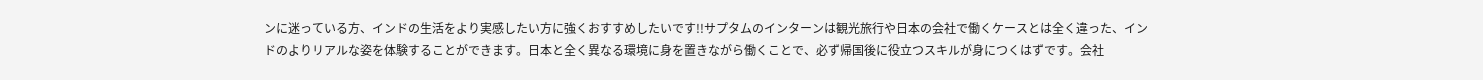ンに迷っている方、インドの生活をより実感したい方に強くおすすめしたいです!!サプタムのインターンは観光旅行や日本の会社で働くケースとは全く違った、インドのよりリアルな姿を体験することができます。日本と全く異なる環境に身を置きながら働くことで、必ず帰国後に役立つスキルが身につくはずです。会社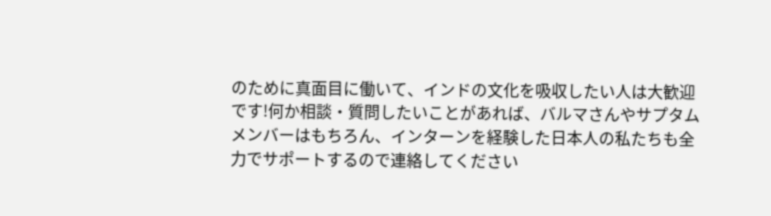のために真面目に働いて、インドの文化を吸収したい人は大歓迎です!何か相談・質問したいことがあれば、バルマさんやサプタムメンバーはもちろん、インターンを経験した日本人の私たちも全力でサポートするので連絡してください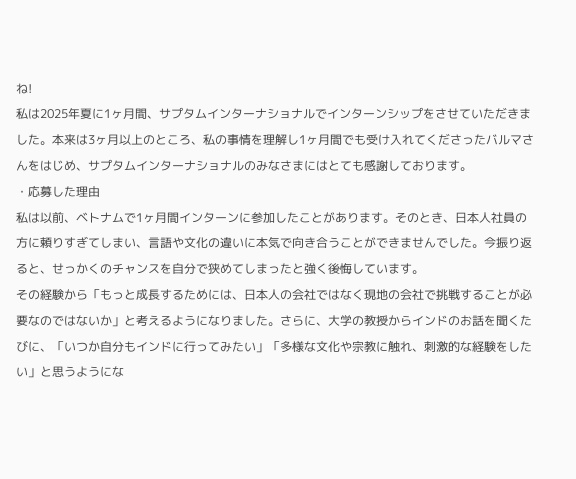ね!
私は2025年夏に1ヶ月間、サプタムインターナショナルでインターンシップをさせていただきました。本来は3ヶ月以上のところ、私の事情を理解し1ヶ月間でも受け入れてくださったバルマさんをはじめ、サプタムインターナショナルのみなさまにはとても感謝しております。
・応募した理由
私は以前、ベトナムで1ヶ月間インターンに参加したことがあります。そのとき、日本人社員の方に頼りすぎてしまい、言語や文化の違いに本気で向き合うことができませんでした。今振り返ると、せっかくのチャンスを自分で狭めてしまったと強く後悔しています。
その経験から「もっと成長するためには、日本人の会社ではなく現地の会社で挑戦することが必要なのではないか」と考えるようになりました。さらに、大学の教授からインドのお話を聞くたびに、「いつか自分もインドに行ってみたい」「多様な文化や宗教に触れ、刺激的な経験をしたい」と思うようにな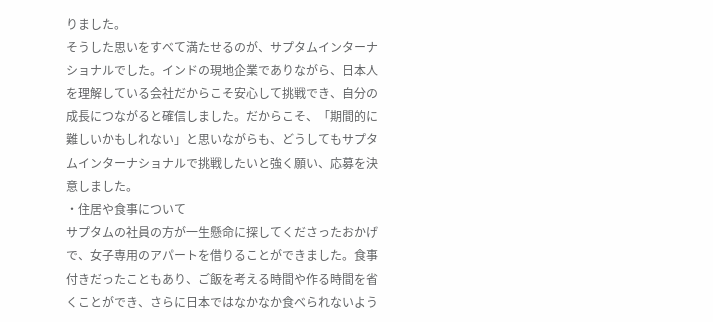りました。
そうした思いをすべて満たせるのが、サプタムインターナショナルでした。インドの現地企業でありながら、日本人を理解している会社だからこそ安心して挑戦でき、自分の成長につながると確信しました。だからこそ、「期間的に難しいかもしれない」と思いながらも、どうしてもサプタムインターナショナルで挑戦したいと強く願い、応募を決意しました。
・住居や食事について
サプタムの社員の方が一生懸命に探してくださったおかげで、女子専用のアパートを借りることができました。食事付きだったこともあり、ご飯を考える時間や作る時間を省くことができ、さらに日本ではなかなか食べられないよう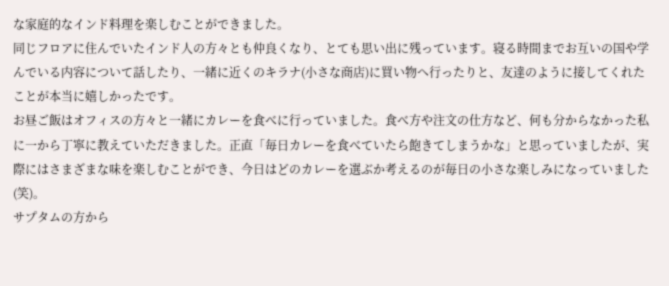な家庭的なインド料理を楽しむことができました。
同じフロアに住んでいたインド人の方々とも仲良くなり、とても思い出に残っています。寝る時間までお互いの国や学んでいる内容について話したり、一緒に近くのキラナ(小さな商店)に買い物へ行ったりと、友達のように接してくれたことが本当に嬉しかったです。
お昼ご飯はオフィスの方々と一緒にカレーを食べに行っていました。食べ方や注文の仕方など、何も分からなかった私に一から丁寧に教えていただきました。正直「毎日カレーを食べていたら飽きてしまうかな」と思っていましたが、実際にはさまざまな味を楽しむことができ、今日はどのカレーを選ぶか考えるのが毎日の小さな楽しみになっていました(笑)。
サプタムの方から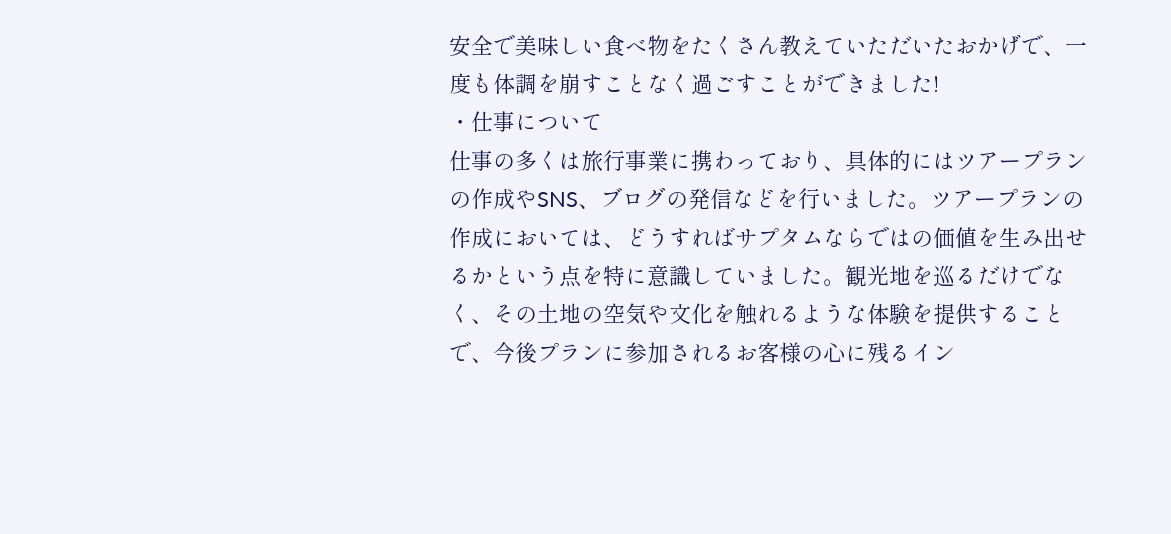安全で美味しい食べ物をたくさん教えていただいたおかげで、一度も体調を崩すことなく過ごすことができました!
・仕事について
仕事の多くは旅行事業に携わっており、具体的にはツアープランの作成やSNS、ブログの発信などを行いました。ツアープランの作成においては、どうすればサプタムならではの価値を生み出せるかという点を特に意識していました。観光地を巡るだけでなく、その土地の空気や文化を触れるような体験を提供することで、今後プランに参加されるお客様の心に残るイン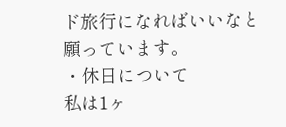ド旅行になればいいなと願っています。
・休日について
私は1ヶ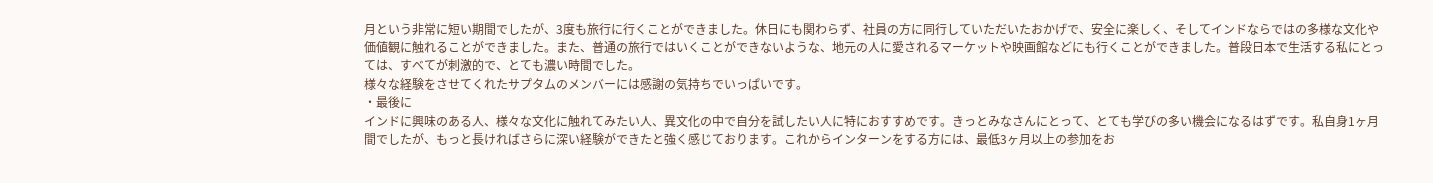月という非常に短い期間でしたが、3度も旅行に行くことができました。休日にも関わらず、社員の方に同行していただいたおかげで、安全に楽しく、そしてインドならではの多様な文化や価値観に触れることができました。また、普通の旅行ではいくことができないような、地元の人に愛されるマーケットや映画館などにも行くことができました。普段日本で生活する私にとっては、すべてが刺激的で、とても濃い時間でした。
様々な経験をさせてくれたサプタムのメンバーには感謝の気持ちでいっぱいです。
・最後に
インドに興味のある人、様々な文化に触れてみたい人、異文化の中で自分を試したい人に特におすすめです。きっとみなさんにとって、とても学びの多い機会になるはずです。私自身1ヶ月間でしたが、もっと長ければさらに深い経験ができたと強く感じております。これからインターンをする方には、最低3ヶ月以上の参加をお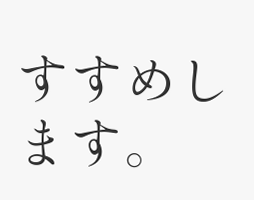すすめします。